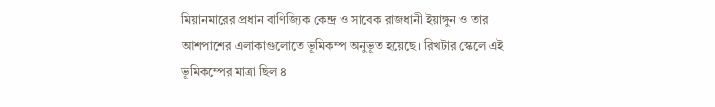মিয়ানমারের প্রধান বাণিজ্যিক কেন্দ্র ও সাবেক রাজধানী ইয়াঙ্গুন ও তার আশপাশের এলাকাগুলোতে ভূমিকম্প অনুভূত হয়েছে। রিখটার স্কেলে এই ভূমিকম্পের মাত্রা ছিল ৪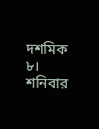দশমিক ৮।
শনিবার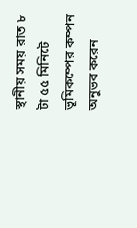স্থানীয় সময় রাত ৮ টা ৫৫ মিনিটে ভূমিকম্পের কম্পন অনুভব করেন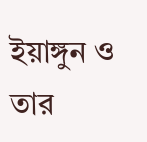ইয়াঙ্গুন ও তার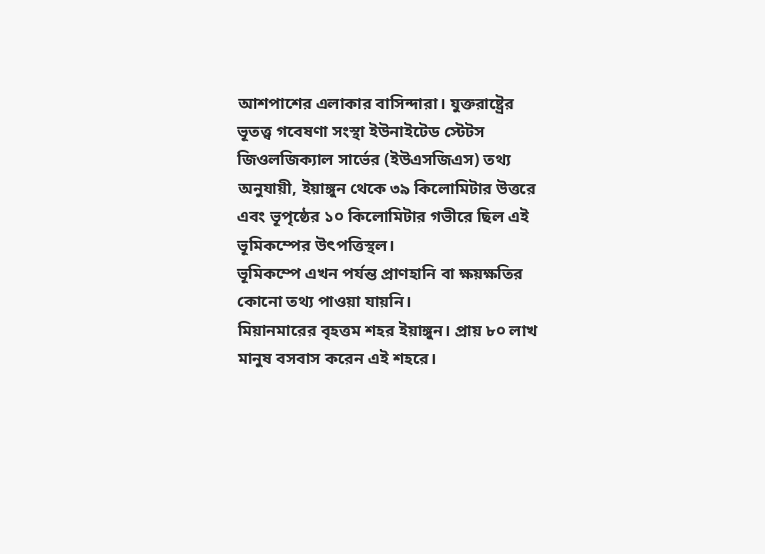আশপাশের এলাকার বাসিন্দারা। যুক্তরাষ্ট্রের ভূতত্ত্ব গবেষণা সংস্থা ইউনাইটেড স্টেটস জিওলজিক্যাল সার্ভের (ইউএসজিএস) তথ্য অনুযায়ী, ইয়াঙ্গুন থেকে ৩৯ কিলোমিটার উত্তরে এবং ভূপৃষ্ঠের ১০ কিলোমিটার গভীরে ছিল এই ভূমিকম্পের উৎপত্তিস্থল।
ভূমিকম্পে এখন পর্যন্ত প্রাণহানি বা ক্ষয়ক্ষতির কোনো তথ্য পাওয়া যায়নি।
মিয়ানমারের বৃহত্তম শহর ইয়াঙ্গুন। প্রায় ৮০ লাখ মানুষ বসবাস করেন এই শহরে।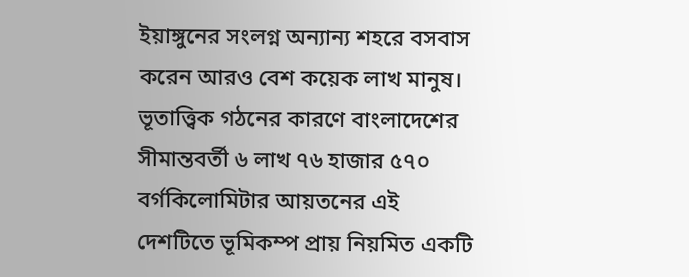ইয়াঙ্গুনের সংলগ্ন অন্যান্য শহরে বসবাস করেন আরও বেশ কয়েক লাখ মানুষ।
ভূতাত্ত্বিক গঠনের কারণে বাংলাদেশের সীমান্তবর্তী ৬ লাখ ৭৬ হাজার ৫৭০ বর্গকিলোমিটার আয়তনের এই দেশটিতে ভূমিকম্প প্রায় নিয়মিত একটি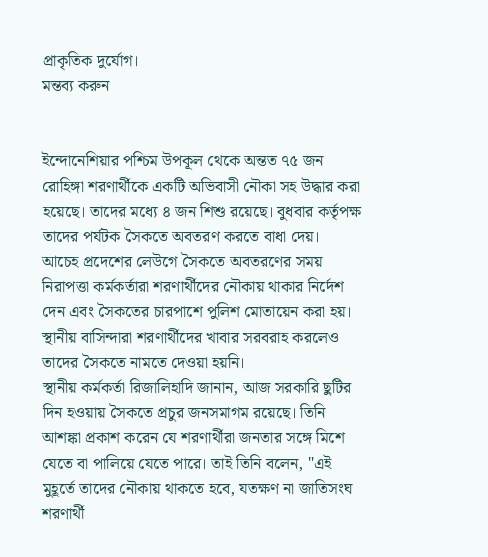প্রাকৃতিক দুর্যোগ।
মন্তব্য করুন


ইন্দোনেশিয়ার পশ্চিম উপকূল থেকে অন্তত ৭৫ জন রোহিঙ্গা শরণার্থীকে একটি অভিবাসী নৌকা সহ উদ্ধার করা হয়েছে। তাদের মধ্যে ৪ জন শিশু রয়েছে। বুধবার কর্তৃপক্ষ তাদের পর্যটক সৈকতে অবতরণ করতে বাধা দেয়।
আচেহ প্রদেশের লেউগে সৈকতে অবতরণের সময় নিরাপত্তা কর্মকর্তারা শরণার্থীদের নৌকায় থাকার নির্দেশ দেন এবং সৈকতের চারপাশে পুলিশ মোতায়েন করা হয়। স্থানীয় বাসিন্দারা শরণার্থীদের খাবার সরবরাহ করলেও তাদের সৈকতে নামতে দেওয়া হয়নি।
স্থানীয় কর্মকর্তা রিজালিহাদি জানান, আজ সরকারি ছুটির দিন হওয়ায় সৈকতে প্রচুর জনসমাগম রয়েছে। তিনি আশঙ্কা প্রকাশ করেন যে শরণার্থীরা জনতার সঙ্গে মিশে যেতে বা পালিয়ে যেতে পারে। তাই তিনি বলেন, "এই মুহূর্তে তাদের নৌকায় থাকতে হবে, যতক্ষণ না জাতিসংঘ শরণার্থী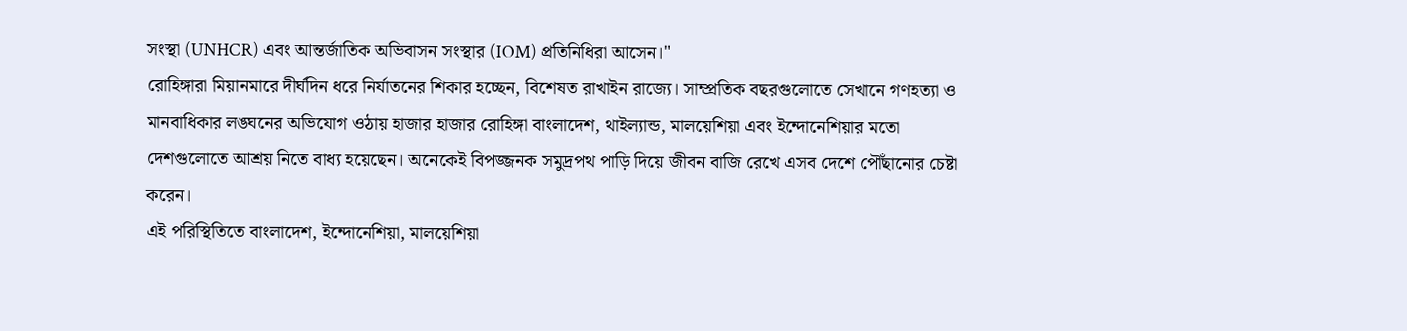সংস্থা (UNHCR) এবং আন্তর্জাতিক অভিবাসন সংস্থার (IOM) প্রতিনিধিরা আসেন।"
রোহিঙ্গারা মিয়ানমারে দীর্ঘদিন ধরে নির্যাতনের শিকার হচ্ছেন, বিশেষত রাখাইন রাজ্যে। সাম্প্রতিক বছরগুলোতে সেখানে গণহত্যা ও মানবাধিকার লঙ্ঘনের অভিযোগ ওঠায় হাজার হাজার রোহিঙ্গা বাংলাদেশ, থাইল্যান্ড, মালয়েশিয়া এবং ইন্দোনেশিয়ার মতো দেশগুলোতে আশ্রয় নিতে বাধ্য হয়েছেন। অনেকেই বিপজ্জনক সমুদ্রপথ পাড়ি দিয়ে জীবন বাজি রেখে এসব দেশে পৌঁছানোর চেষ্টা করেন।
এই পরিস্থিতিতে বাংলাদেশ, ইন্দোনেশিয়া, মালয়েশিয়া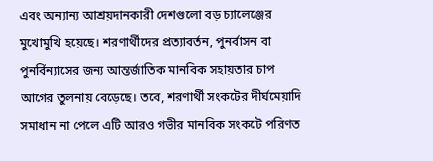এবং অন্যান্য আশ্রয়দানকারী দেশগুলো বড় চ্যালেঞ্জের মুখোমুখি হয়েছে। শরণার্থীদের প্রত্যাবর্তন, পুনর্বাসন বা পুনর্বিন্যাসের জন্য আন্তর্জাতিক মানবিক সহায়তার চাপ আগের তুলনায় বেড়েছে। তবে, শরণার্থী সংকটের দীর্ঘমেয়াদি সমাধান না পেলে এটি আরও গভীর মানবিক সংকটে পরিণত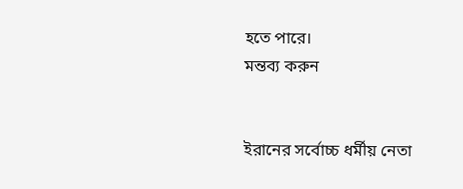হতে পারে।
মন্তব্য করুন


ইরানের সর্বোচ্চ ধর্মীয় নেতা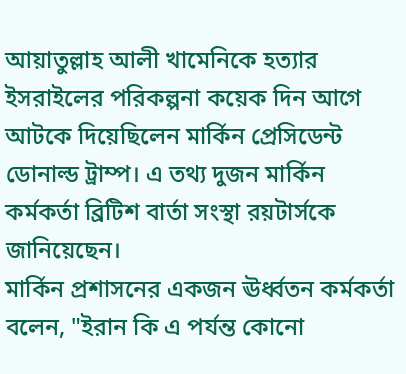আয়াতুল্লাহ আলী খামেনিকে হত্যার ইসরাইলের পরিকল্পনা কয়েক দিন আগে আটকে দিয়েছিলেন মার্কিন প্রেসিডেন্ট ডোনাল্ড ট্রাম্প। এ তথ্য দুজন মার্কিন কর্মকর্তা ব্রিটিশ বার্তা সংস্থা রয়টার্সকে জানিয়েছেন।
মার্কিন প্রশাসনের একজন ঊর্ধ্বতন কর্মকর্তা বলেন, "ইরান কি এ পর্যন্ত কোনো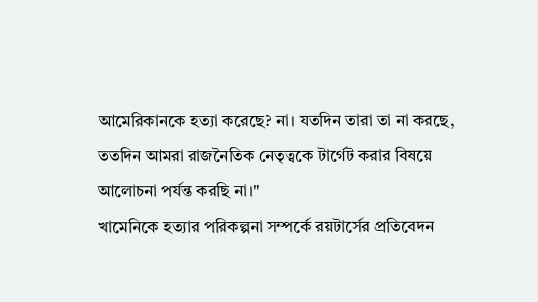আমেরিকানকে হত্যা করেছে? না। যতদিন তারা তা না করছে, ততদিন আমরা রাজনৈতিক নেতৃত্বকে টার্গেট করার বিষয়ে আলোচনা পর্যন্ত করছি না।"
খামেনিকে হত্যার পরিকল্পনা সম্পর্কে রয়টার্সের প্রতিবেদন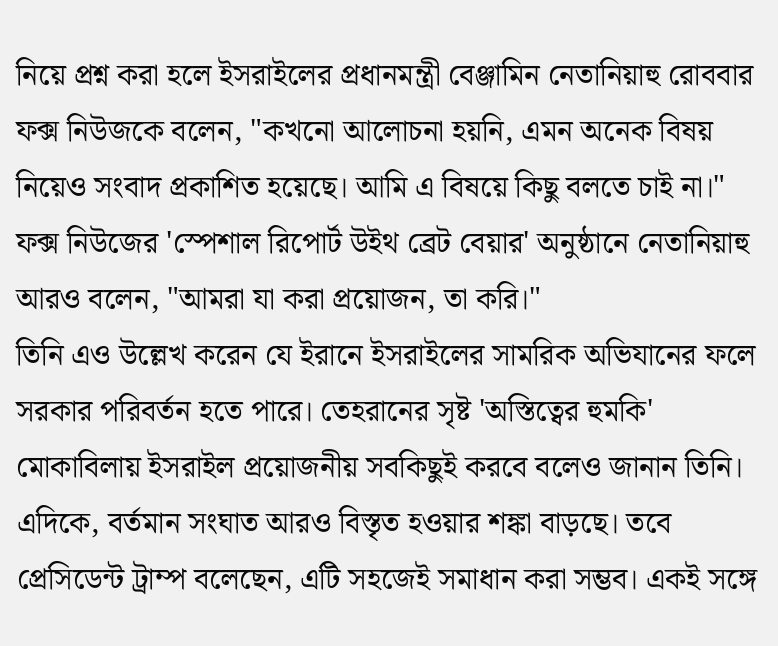নিয়ে প্রশ্ন করা হলে ইসরাইলের প্রধানমন্ত্রী বেঞ্জামিন নেতানিয়াহু রোববার ফক্স নিউজকে বলেন, "কখনো আলোচনা হয়নি, এমন অনেক বিষয় নিয়েও সংবাদ প্রকাশিত হয়েছে। আমি এ বিষয়ে কিছু বলতে চাই না।"
ফক্স নিউজের 'স্পেশাল রিপোর্ট উইথ ব্রেট বেয়ার' অনুষ্ঠানে নেতানিয়াহু আরও বলেন, "আমরা যা করা প্রয়োজন, তা করি।"
তিনি এও উল্লেখ করেন যে ইরানে ইসরাইলের সামরিক অভিযানের ফলে সরকার পরিবর্তন হতে পারে। তেহরানের সৃষ্ট 'অস্তিত্বের হুমকি' মোকাবিলায় ইসরাইল প্রয়োজনীয় সবকিছুই করবে বলেও জানান তিনি।
এদিকে, বর্তমান সংঘাত আরও বিস্তৃত হওয়ার শঙ্কা বাড়ছে। তবে প্রেসিডেন্ট ট্রাম্প বলেছেন, এটি সহজেই সমাধান করা সম্ভব। একই সঙ্গে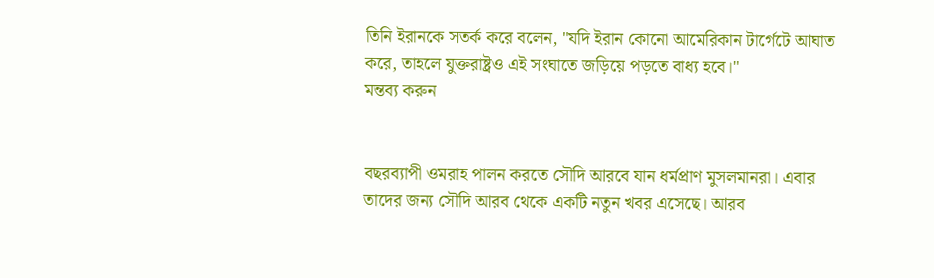তিনি ইরানকে সতর্ক করে বলেন, "যদি ইরান কোনো আমেরিকান টার্গেটে আঘাত করে, তাহলে যুক্তরাষ্ট্রও এই সংঘাতে জড়িয়ে পড়তে বাধ্য হবে।"
মন্তব্য করুন


বছরব্যাপী ওমরাহ পালন করতে সৌদি আরবে যান ধর্মপ্রাণ মুসলমানরা। এবার তাদের জন্য সৌদি আরব থেকে একটি নতুন খবর এসেছে। আরব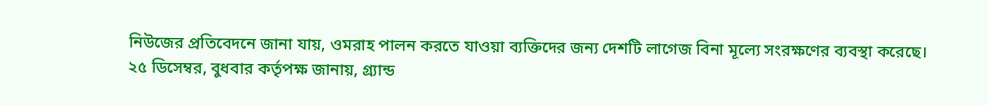নিউজের প্রতিবেদনে জানা যায়, ওমরাহ পালন করতে যাওয়া ব্যক্তিদের জন্য দেশটি লাগেজ বিনা মূল্যে সংরক্ষণের ব্যবস্থা করেছে।
২৫ ডিসেম্বর, বুধবার কর্তৃপক্ষ জানায়, গ্র্যান্ড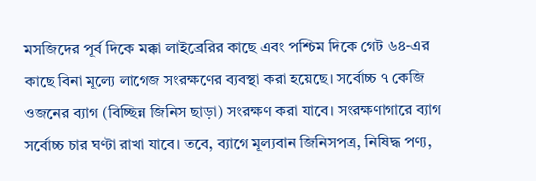মসজিদের পূর্ব দিকে মক্কা লাইব্রেরির কাছে এবং পশ্চিম দিকে গেট ৬৪-এর কাছে বিনা মূল্যে লাগেজ সংরক্ষণের ব্যবস্থা করা হয়েছে। সর্বোচ্চ ৭ কেজি ওজনের ব্যাগ (বিচ্ছিন্ন জিনিস ছাড়া) সংরক্ষণ করা যাবে। সংরক্ষণাগারে ব্যাগ সর্বোচ্চ চার ঘণ্টা রাখা যাবে। তবে, ব্যাগে মূল্যবান জিনিসপত্র, নিষিদ্ধ পণ্য,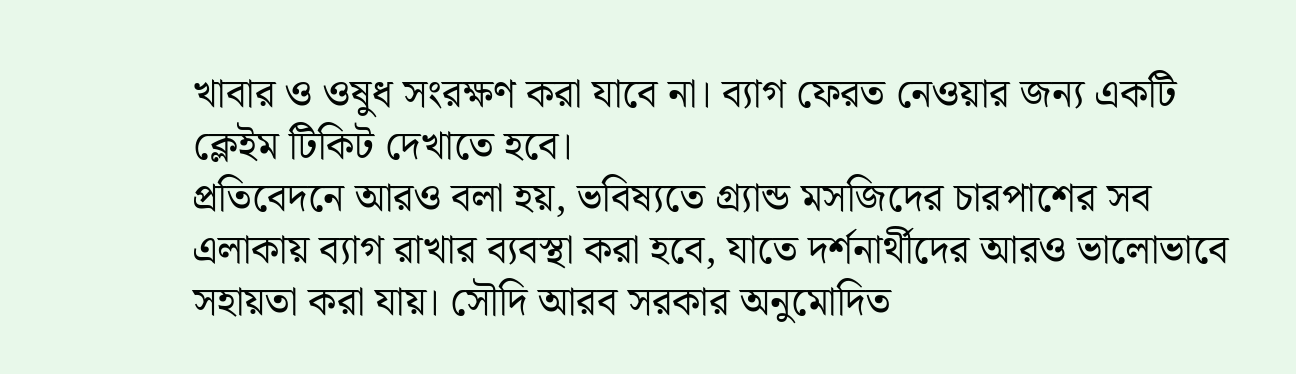খাবার ও ওষুধ সংরক্ষণ করা যাবে না। ব্যাগ ফেরত নেওয়ার জন্য একটি ক্লেইম টিকিট দেখাতে হবে।
প্রতিবেদনে আরও বলা হয়, ভবিষ্যতে গ্র্যান্ড মসজিদের চারপাশের সব এলাকায় ব্যাগ রাখার ব্যবস্থা করা হবে, যাতে দর্শনার্থীদের আরও ভালোভাবে সহায়তা করা যায়। সৌদি আরব সরকার অনুমোদিত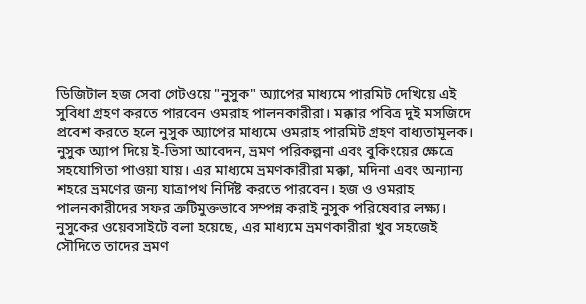ডিজিটাল হজ সেবা গেটওয়ে "নুসুক" অ্যাপের মাধ্যমে পারমিট দেখিয়ে এই সুবিধা গ্রহণ করতে পারবেন ওমরাহ পালনকারীরা। মক্কার পবিত্র দুই মসজিদে প্রবেশ করতে হলে নুসুক অ্যাপের মাধ্যমে ওমরাহ পারমিট গ্রহণ বাধ্যতামূলক।
নুসুক অ্যাপ দিয়ে ই-ভিসা আবেদন, ভ্রমণ পরিকল্পনা এবং বুকিংয়ের ক্ষেত্রে সহযোগিতা পাওয়া যায়। এর মাধ্যমে ভ্রমণকারীরা মক্কা, মদিনা এবং অন্যান্য শহরে ভ্রমণের জন্য যাত্রাপথ নির্দিষ্ট করতে পারবেন। হজ ও ওমরাহ পালনকারীদের সফর ত্রুটিমুক্তভাবে সম্পন্ন করাই নুসুক পরিষেবার লক্ষ্য।
নুসুকের ওয়েবসাইটে বলা হয়েছে, এর মাধ্যমে ভ্রমণকারীরা খুব সহজেই সৌদিতে তাদের ভ্রমণ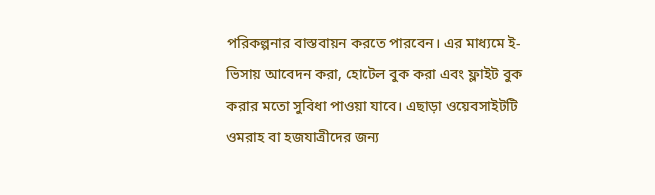পরিকল্পনার বাস্তবায়ন করতে পারবেন। এর মাধ্যমে ই-ভিসায় আবেদন করা, হোটেল বুক করা এবং ফ্লাইট বুক করার মতো সুবিধা পাওয়া যাবে। এছাড়া ওয়েবসাইটটি ওমরাহ বা হজযাত্রীদের জন্য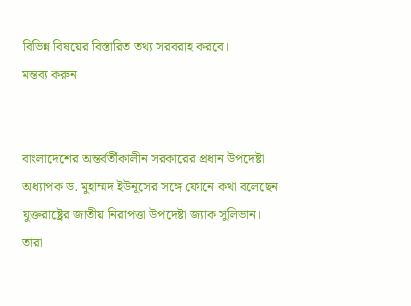বিভিন্ন বিষয়ের বিস্তারিত তথ্য সরবরাহ করবে।
মন্তব্য করুন


বাংলাদেশের অন্তর্বর্তীকালীন সরকারের প্রধান উপদেষ্টা অধ্যাপক ড. মুহাম্মদ ইউনূসের সঙ্গে ফোনে কথা বলেছেন যুক্তরাষ্ট্রের জাতীয় নিরাপত্তা উপদেষ্টা জ্যাক সুলিভান। তারা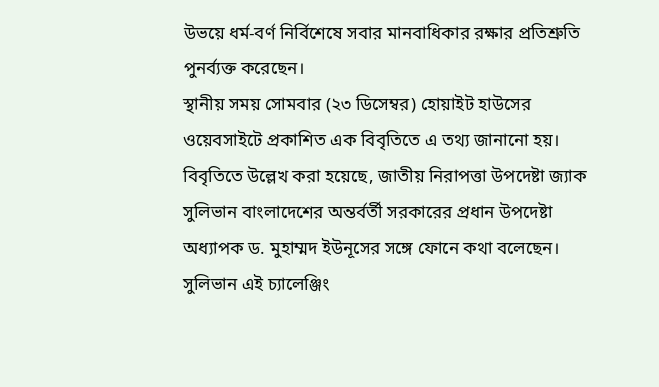উভয়ে ধর্ম-বর্ণ নির্বিশেষে সবার মানবাধিকার রক্ষার প্রতিশ্রুতি পুনর্ব্যক্ত করেছেন।
স্থানীয় সময় সোমবার (২৩ ডিসেম্বর) হোয়াইট হাউসের ওয়েবসাইটে প্রকাশিত এক বিবৃতিতে এ তথ্য জানানো হয়।
বিবৃতিতে উল্লেখ করা হয়েছে, জাতীয় নিরাপত্তা উপদেষ্টা জ্যাক সুলিভান বাংলাদেশের অন্তর্বর্তী সরকারের প্রধান উপদেষ্টা অধ্যাপক ড. মুহাম্মদ ইউনূসের সঙ্গে ফোনে কথা বলেছেন। সুলিভান এই চ্যালেঞ্জিং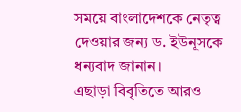সময়ে বাংলাদেশকে নেতৃত্ব দেওয়ার জন্য ড. ইউনূসকে ধন্যবাদ জানান।
এছাড়া বিবৃতিতে আরও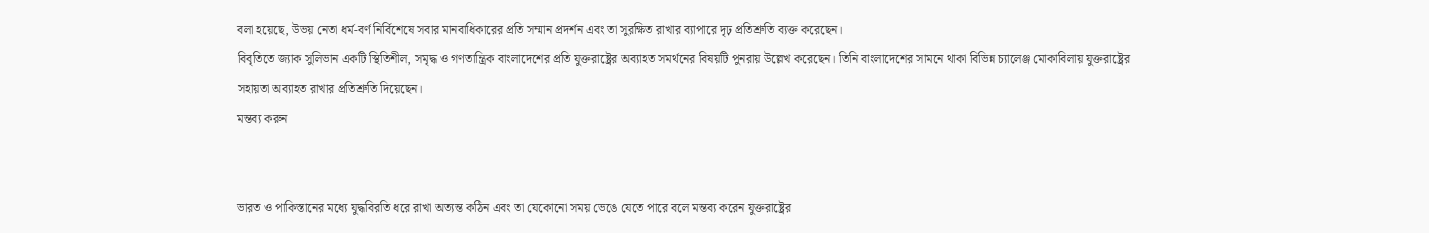বলা হয়েছে, উভয় নেতা ধর্ম-বর্ণ নির্বিশেষে সবার মানবাধিকারের প্রতি সম্মান প্রদর্শন এবং তা সুরক্ষিত রাখার ব্যাপারে দৃঢ় প্রতিশ্রুতি ব্যক্ত করেছেন।
বিবৃতিতে জ্যাক সুলিভান একটি স্থিতিশীল, সমৃদ্ধ ও গণতান্ত্রিক বাংলাদেশের প্রতি যুক্তরাষ্ট্রের অব্যাহত সমর্থনের বিষয়টি পুনরায় উল্লেখ করেছেন। তিনি বাংলাদেশের সামনে থাকা বিভিন্ন চ্যালেঞ্জ মোকাবিলায় যুক্তরাষ্ট্রের সহায়তা অব্যাহত রাখার প্রতিশ্রুতি দিয়েছেন।
মন্তব্য করুন


ভারত ও পাকিস্তানের মধ্যে যুদ্ধবিরতি ধরে রাখা অত্যন্ত কঠিন এবং তা যেকোনো সময় ভেঙে যেতে পারে বলে মন্তব্য করেন যুক্তরাষ্ট্রের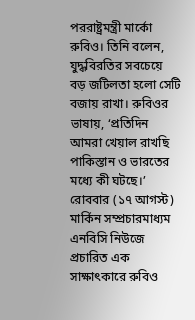পররাষ্ট্রমন্ত্রী মার্কো রুবিও। তিনি বলেন, যুদ্ধবিরতির সবচেয়ে বড় জটিলতা হলো সেটি বজায় রাখা। রুবিওর ভাষায়, ‘প্রতিদিন আমরা খেয়াল রাখছি পাকিস্তান ও ভারতের মধ্যে কী ঘটছে।’
রোববার (১৭ আগস্ট) মার্কিন সম্প্রচারমাধ্যম এনবিসি নিউজে প্রচারিত এক সাক্ষাৎকারে রুবিও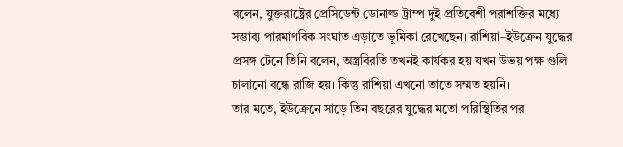বলেন, যুক্তরাষ্ট্রের প্রেসিডেন্ট ডোনাল্ড ট্রাম্প দুই প্রতিবেশী পরাশক্তির মধ্যে সম্ভাব্য পারমাণবিক সংঘাত এড়াতে ভূমিকা রেখেছেন। রাশিয়া–ইউক্রেন যুদ্ধের প্রসঙ্গ টেনে তিনি বলেন, অস্ত্রবিরতি তখনই কার্যকর হয় যখন উভয় পক্ষ গুলি চালানো বন্ধে রাজি হয়। কিন্তু রাশিয়া এখনো তাতে সম্মত হয়নি।
তার মতে, ইউক্রেনে সাড়ে তিন বছরের যুদ্ধের মতো পরিস্থিতির পর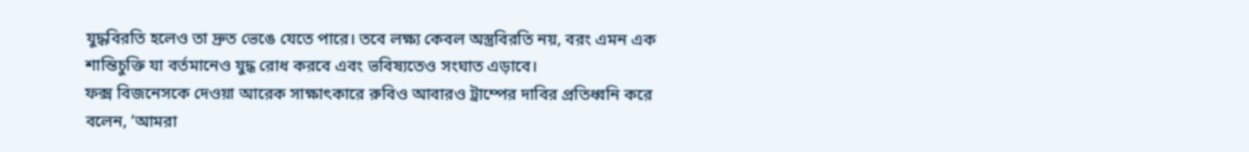যুদ্ধবিরতি হলেও তা দ্রুত ভেঙে যেতে পারে। তবে লক্ষ্য কেবল অস্ত্রবিরতি নয়, বরং এমন এক শান্তিচুক্তি যা বর্তমানেও যুদ্ধ রোধ করবে এবং ভবিষ্যতেও সংঘাত এড়াবে।
ফক্স বিজনেসকে দেওয়া আরেক সাক্ষাৎকারে রুবিও আবারও ট্রাম্পের দাবির প্রতিধ্বনি করে বলেন, ‘আমরা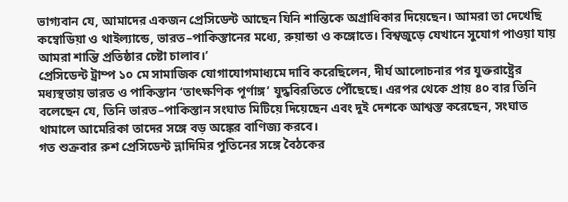ভাগ্যবান যে, আমাদের একজন প্রেসিডেন্ট আছেন যিনি শান্তিকে অগ্রাধিকার দিয়েছেন। আমরা তা দেখেছি কম্বোডিয়া ও থাইল্যান্ডে, ভারত–পাকিস্তানের মধ্যে, রুয়ান্ডা ও কঙ্গোতে। বিশ্বজুড়ে যেখানে সুযোগ পাওয়া যায় আমরা শান্তি প্রতিষ্ঠার চেষ্টা চালাব।’
প্রেসিডেন্ট ট্রাম্প ১০ মে সামাজিক যোগাযোগমাধ্যমে দাবি করেছিলেন, দীর্ঘ আলোচনার পর যুক্তরাষ্ট্রের মধ্যস্থতায় ভারত ও পাকিস্তান ‘তাৎক্ষণিক পূর্ণাঙ্গ’ যুদ্ধবিরতিতে পৌঁছেছে। এরপর থেকে প্রায় ৪০ বার তিনি বলেছেন যে, তিনি ভারত–পাকিস্তান সংঘাত মিটিয়ে দিয়েছেন এবং দুই দেশকে আশ্বস্ত করেছেন, সংঘাত থামালে আমেরিকা তাদের সঙ্গে বড় অঙ্কের বাণিজ্য করবে।
গত শুক্রবার রুশ প্রেসিডেন্ট ভ্লাদিমির পুতিনের সঙ্গে বৈঠকের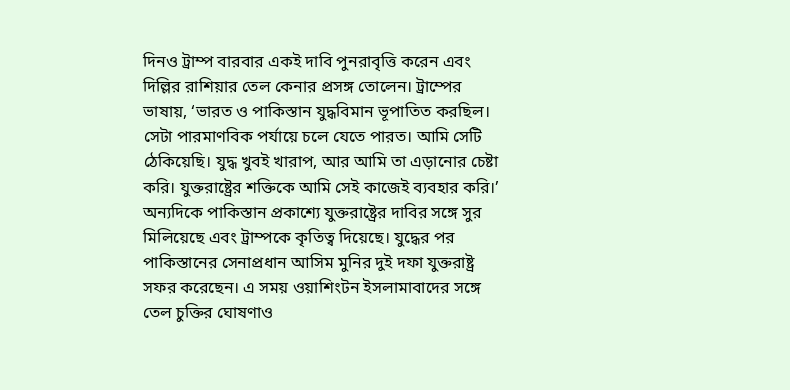দিনও ট্রাম্প বারবার একই দাবি পুনরাবৃত্তি করেন এবং দিল্লির রাশিয়ার তেল কেনার প্রসঙ্গ তোলেন। ট্রাম্পের ভাষায়, ‘ভারত ও পাকিস্তান যুদ্ধবিমান ভূপাতিত করছিল। সেটা পারমাণবিক পর্যায়ে চলে যেতে পারত। আমি সেটি ঠেকিয়েছি। যুদ্ধ খুবই খারাপ, আর আমি তা এড়ানোর চেষ্টা করি। যুক্তরাষ্ট্রের শক্তিকে আমি সেই কাজেই ব্যবহার করি।’
অন্যদিকে পাকিস্তান প্রকাশ্যে যুক্তরাষ্ট্রের দাবির সঙ্গে সুর মিলিয়েছে এবং ট্রাম্পকে কৃতিত্ব দিয়েছে। যুদ্ধের পর পাকিস্তানের সেনাপ্রধান আসিম মুনির দুই দফা যুক্তরাষ্ট্র সফর করেছেন। এ সময় ওয়াশিংটন ইসলামাবাদের সঙ্গে তেল চুক্তির ঘোষণাও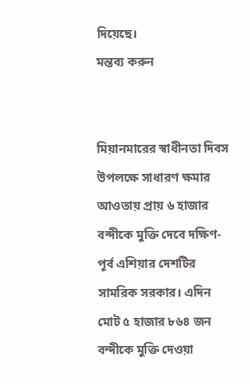দিয়েছে।
মন্তব্য করুন


মিয়ানমারের স্বাধীনতা দিবস উপলক্ষে সাধারণ ক্ষমার আওতায় প্রায় ৬ হাজার বন্দীকে মুক্তি দেবে দক্ষিণ-পূর্ব এশিয়ার দেশটির সামরিক সরকার। এদিন মোট ৫ হাজার ৮৬৪ জন বন্দীকে মুক্তি দেওয়া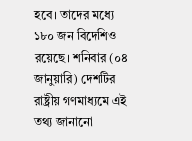হবে। তাদের মধ্যে ১৮০ জন বিদেশিও রয়েছে। শনিবার (০৪ জানুয়ারি) দেশটির রাষ্ট্রীয় গণমাধ্যমে এই তথ্য জানানো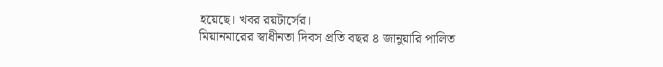হয়েছে। খবর রয়টার্সের।
মিয়ানমারের স্বাধীনতা দিবস প্রতি বছর ৪ জানুয়ারি পালিত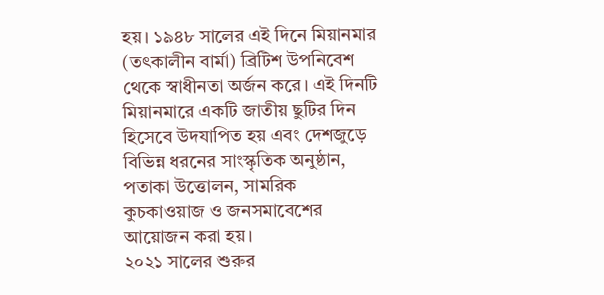হয়। ১৯৪৮ সালের এই দিনে মিয়ানমার (তৎকালীন বার্মা) ব্রিটিশ উপনিবেশ থেকে স্বাধীনতা অর্জন করে। এই দিনটি মিয়ানমারে একটি জাতীয় ছুটির দিন হিসেবে উদযাপিত হয় এবং দেশজুড়ে বিভিন্ন ধরনের সাংস্কৃতিক অনুষ্ঠান, পতাকা উত্তোলন, সামরিক কুচকাওয়াজ ও জনসমাবেশের আয়োজন করা হয়।
২০২১ সালের শুরুর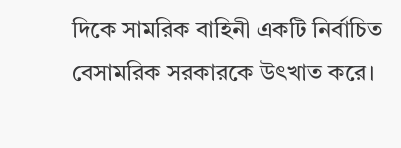দিকে সামরিক বাহিনী একটি নির্বাচিত বেসামরিক সরকারকে উৎখাত করে।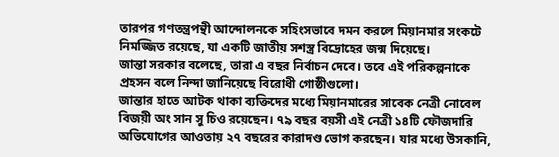তারপর গণতন্ত্রপন্থী আন্দোলনকে সহিংসভাবে দমন করলে মিয়ানমার সংকটে নিমজ্জিত রয়েছে, যা একটি জাতীয় সশস্ত্র বিদ্রোহের জন্ম দিয়েছে।
জান্তা সরকার বলেছে, তারা এ বছর নির্বাচন দেবে। তবে এই পরিকল্পনাকে প্রহসন বলে নিন্দা জানিয়েছে বিরোধী গোষ্ঠীগুলো।
জান্তার হাতে আটক থাকা ব্যক্তিদের মধ্যে মিয়ানমারের সাবেক নেত্রী নোবেল বিজয়ী অং সান সু চিও রয়েছেন। ৭৯ বছর বয়সী এই নেত্রী ১৪টি ফৌজদারি অভিযোগের আওতায় ২৭ বছরের কারাদণ্ড ভোগ করছেন। যার মধ্যে উসকানি,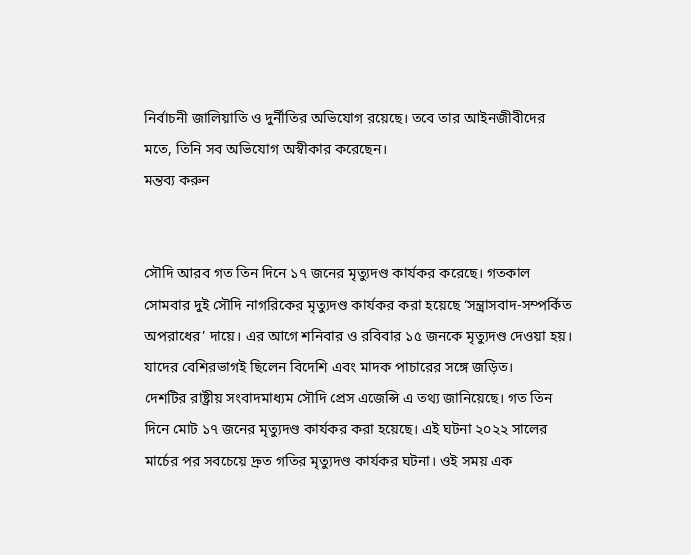নির্বাচনী জালিয়াতি ও দুর্নীতির অভিযোগ রয়েছে। তবে তার আইনজীবীদের মতে, তিনি সব অভিযোগ অস্বীকার করেছেন।
মন্তব্য করুন


সৌদি আরব গত তিন দিনে ১৭ জনের মৃত্যুদণ্ড কার্যকর করেছে। গতকাল সোমবার দুই সৌদি নাগরিকের মৃত্যুদণ্ড কার্যকর করা হয়েছে ‘সন্ত্রাসবাদ-সম্পর্কিত অপরাধের’ দায়ে। এর আগে শনিবার ও রবিবার ১৫ জনকে মৃত্যুদণ্ড দেওয়া হয়। যাদের বেশিরভাগই ছিলেন বিদেশি এবং মাদক পাচারের সঙ্গে জড়িত।
দেশটির রাষ্ট্রীয় সংবাদমাধ্যম সৌদি প্রেস এজেন্সি এ তথ্য জানিয়েছে। গত তিন দিনে মোট ১৭ জনের মৃত্যুদণ্ড কার্যকর করা হয়েছে। এই ঘটনা ২০২২ সালের মার্চের পর সবচেয়ে দ্রুত গতির মৃত্যুদণ্ড কার্যকর ঘটনা। ওই সময় এক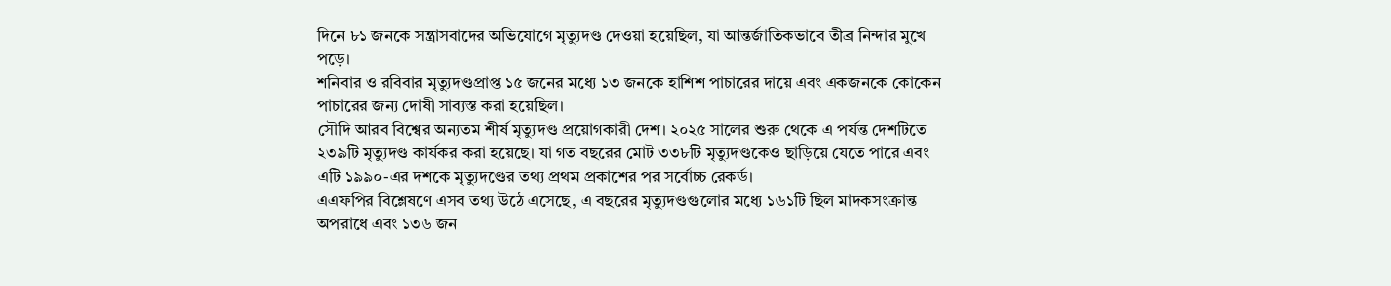দিনে ৮১ জনকে সন্ত্রাসবাদের অভিযোগে মৃত্যুদণ্ড দেওয়া হয়েছিল, যা আন্তর্জাতিকভাবে তীব্র নিন্দার মুখে পড়ে।
শনিবার ও রবিবার মৃত্যুদণ্ডপ্রাপ্ত ১৫ জনের মধ্যে ১৩ জনকে হাশিশ পাচারের দায়ে এবং একজনকে কোকেন পাচারের জন্য দোষী সাব্যস্ত করা হয়েছিল।
সৌদি আরব বিশ্বের অন্যতম শীর্ষ মৃত্যুদণ্ড প্রয়োগকারী দেশ। ২০২৫ সালের শুরু থেকে এ পর্যন্ত দেশটিতে ২৩৯টি মৃত্যুদণ্ড কার্যকর করা হয়েছে। যা গত বছরের মোট ৩৩৮টি মৃত্যুদণ্ডকেও ছাড়িয়ে যেতে পারে এবং এটি ১৯৯০-এর দশকে মৃত্যুদণ্ডের তথ্য প্রথম প্রকাশের পর সর্বোচ্চ রেকর্ড।
এএফপির বিশ্লেষণে এসব তথ্য উঠে এসেছে, এ বছরের মৃত্যুদণ্ডগুলোর মধ্যে ১৬১টি ছিল মাদকসংক্রান্ত অপরাধে এবং ১৩৬ জন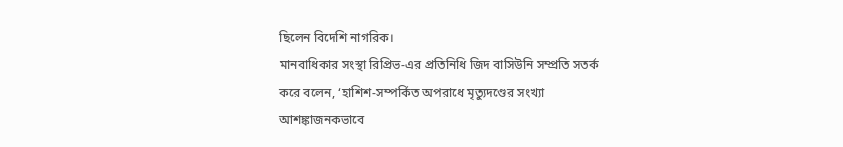ছিলেন বিদেশি নাগরিক।
মানবাধিকার সংস্থা রিপ্রিভ-এর প্রতিনিধি জিদ বাসিউনি সম্প্রতি সতর্ক করে বলেন, ‘হাশিশ-সম্পর্কিত অপরাধে মৃত্যুদণ্ডের সংখ্যা আশঙ্কাজনকভাবে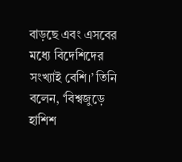বাড়ছে এবং এসবের মধ্যে বিদেশিদের সংখ্যাই বেশি।’ তিনি বলেন, ‘বিশ্বজুড়ে হাশিশ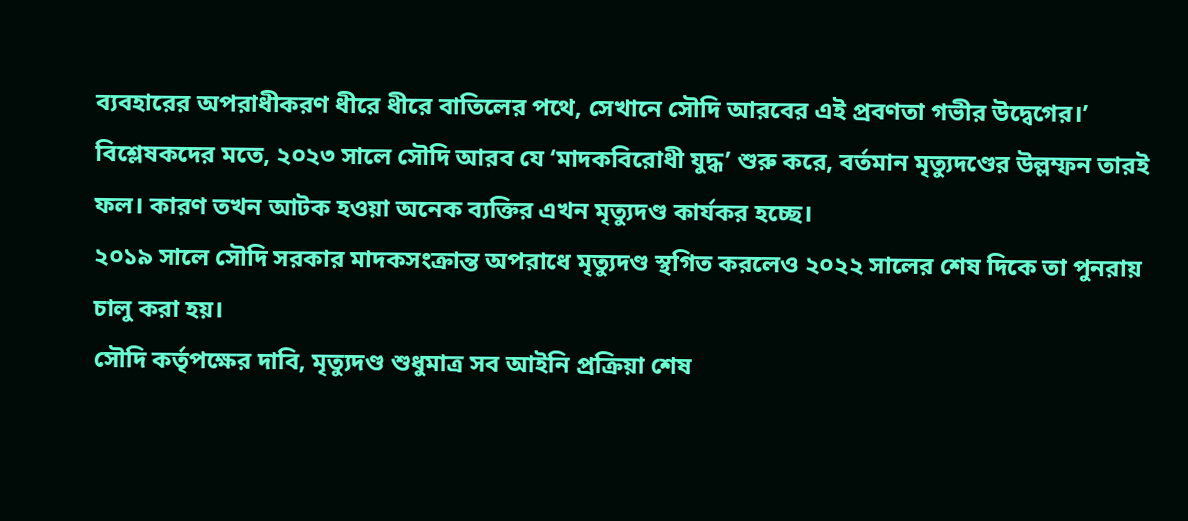ব্যবহারের অপরাধীকরণ ধীরে ধীরে বাতিলের পথে, সেখানে সৌদি আরবের এই প্রবণতা গভীর উদ্বেগের।’
বিশ্লেষকদের মতে, ২০২৩ সালে সৌদি আরব যে ‘মাদকবিরোধী যুদ্ধ’ শুরু করে, বর্তমান মৃত্যুদণ্ডের উল্লম্ফন তারই ফল। কারণ তখন আটক হওয়া অনেক ব্যক্তির এখন মৃত্যুদণ্ড কার্যকর হচ্ছে।
২০১৯ সালে সৌদি সরকার মাদকসংক্রান্ত অপরাধে মৃত্যুদণ্ড স্থগিত করলেও ২০২২ সালের শেষ দিকে তা পুনরায় চালু করা হয়।
সৌদি কর্তৃপক্ষের দাবি, মৃত্যুদণ্ড শুধুমাত্র সব আইনি প্রক্রিয়া শেষ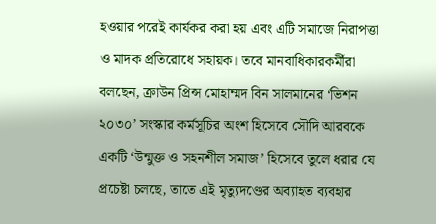হওয়ার পরেই কার্যকর করা হয় এবং এটি সমাজে নিরাপত্তা ও মাদক প্রতিরোধে সহায়ক। তবে মানবাধিকারকর্মীরা বলছেন, ক্রাউন প্রিন্স মোহাম্মদ বিন সালমানের ‘ভিশন ২০৩০’ সংস্কার কর্মসূচির অংশ হিসেবে সৌদি আরবকে একটি ‘উন্মুক্ত ও সহনশীল সমাজ’ হিসেবে তুলে ধরার যে প্রচেষ্টা চলছে, তাতে এই মৃত্যুদণ্ডের অব্যাহত ব্যবহার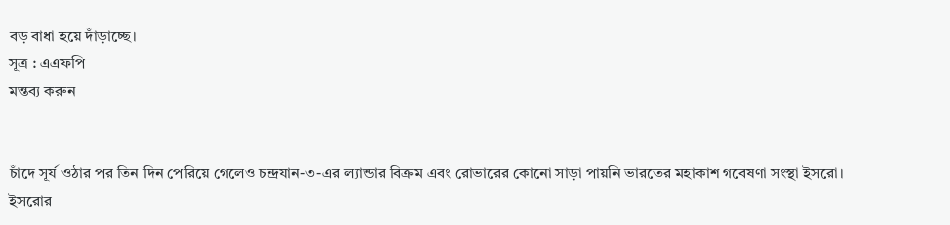বড় বাধা হয়ে দাঁড়াচ্ছে।
সূত্র : এএফপি
মন্তব্য করুন


চাঁদে সূর্য ওঠার পর তিন দিন পেরিয়ে গেলেও চন্দ্রযান-৩-এর ল্যান্ডার বিক্রম এবং রোভারের কোনো সাড়া পায়নি ভারতের মহাকাশ গবেষণা সংস্থা ইসরো।
ইসরোর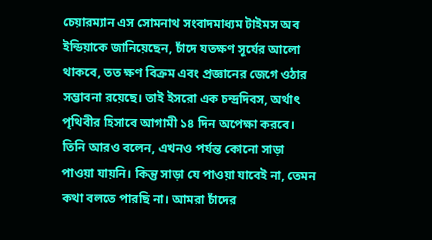চেয়ারম্যান এস সোমনাথ সংবাদমাধ্যম টাইমস অব ইন্ডিয়াকে জানিয়েছেন, চাঁদে যতক্ষণ সূর্যের আলো থাকবে, তত ক্ষণ বিক্রম এবং প্রজ্ঞানের জেগে ওঠার সম্ভাবনা রয়েছে। তাই ইসরো এক চন্দ্রদিবস, অর্থাৎ পৃথিবীর হিসাবে আগামী ১৪ দিন অপেক্ষা করবে।
তিনি আরও বলেন, এখনও পর্যন্ত কোনো সাড়া পাওয়া যায়নি। কিন্তু সাড়া যে পাওয়া যাবেই না, তেমন কথা বলতে পারছি না। আমরা চাঁদের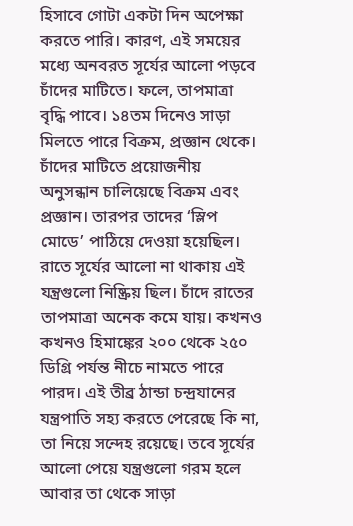হিসাবে গোটা একটা দিন অপেক্ষা করতে পারি। কারণ, এই সময়ের মধ্যে অনবরত সূর্যের আলো পড়বে চাঁদের মাটিতে। ফলে, তাপমাত্রা বৃদ্ধি পাবে। ১৪তম দিনেও সাড়া মিলতে পারে বিক্রম, প্রজ্ঞান থেকে।
চাঁদের মাটিতে প্রয়োজনীয় অনুসন্ধান চালিয়েছে বিক্রম এবং প্রজ্ঞান। তারপর তাদের ‘স্লিপ মোডে’ পাঠিয়ে দেওয়া হয়েছিল। রাতে সূর্যের আলো না থাকায় এই যন্ত্রগুলো নিষ্ক্রিয় ছিল। চাঁদে রাতের তাপমাত্রা অনেক কমে যায়। কখনও কখনও হিমাঙ্কের ২০০ থেকে ২৫০ ডিগ্রি পর্যন্ত নীচে নামতে পারে পারদ। এই তীব্র ঠান্ডা চন্দ্রযানের যন্ত্রপাতি সহ্য করতে পেরেছে কি না, তা নিয়ে সন্দেহ রয়েছে। তবে সূর্যের আলো পেয়ে যন্ত্রগুলো গরম হলে আবার তা থেকে সাড়া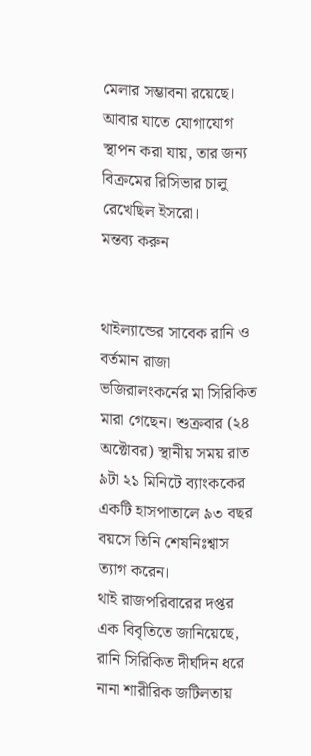মেলার সম্ভাবনা রয়েছে। আবার যাতে যোগাযোগ স্থাপন করা যায়, তার জন্য বিক্রমের রিসিভার চালু রেখেছিল ইসরো।
মন্তব্য করুন


থাইল্যান্ডের সাবেক রানি ও বর্তমান রাজা ভজিরালংকর্নের মা সিরিকিত মারা গেছেন। শুক্রবার (২৪ অক্টোবর) স্থানীয় সময় রাত ৯টা ২১ মিনিটে ব্যাংককের একটি হাসপাতালে ৯৩ বছর বয়সে তিনি শেষনিঃশ্বাস ত্যাগ করেন।
থাই রাজপরিবারের দপ্তর এক বিবৃতিতে জানিয়েছে, রানি সিরিকিত দীর্ঘদিন ধরে নানা শারীরিক জটিলতায়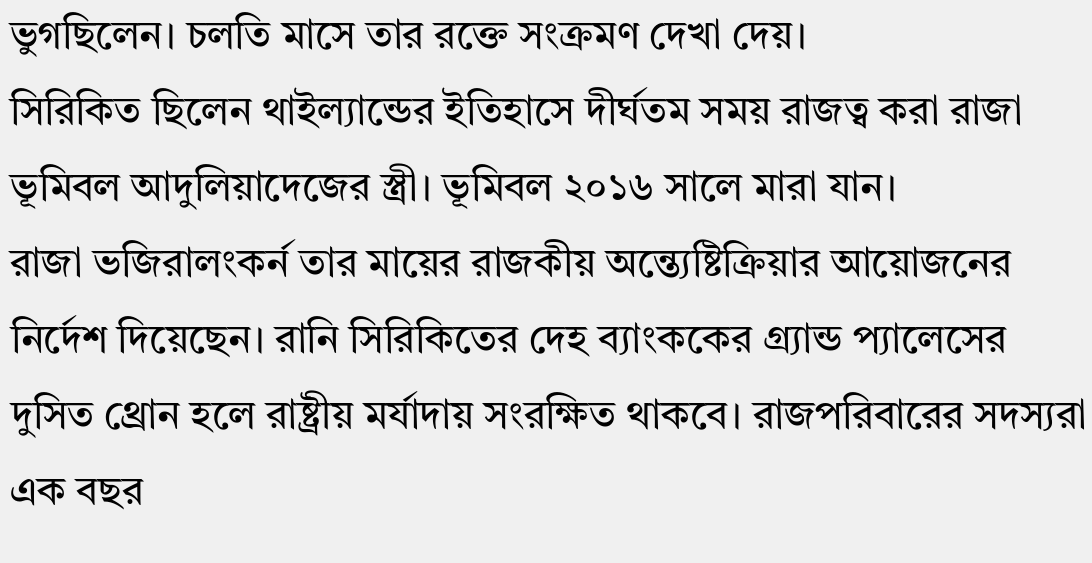ভুগছিলেন। চলতি মাসে তার রক্তে সংক্রমণ দেখা দেয়।
সিরিকিত ছিলেন থাইল্যান্ডের ইতিহাসে দীর্ঘতম সময় রাজত্ব করা রাজা ভূমিবল আদুলিয়াদেজের স্ত্রী। ভূমিবল ২০১৬ সালে মারা যান।
রাজা ভজিরালংকর্ন তার মায়ের রাজকীয় অন্ত্যেষ্টিক্রিয়ার আয়োজনের নির্দেশ দিয়েছেন। রানি সিরিকিতের দেহ ব্যাংককের গ্র্যান্ড প্যালেসের দুসিত থ্রোন হলে রাষ্ট্রীয় মর্যাদায় সংরক্ষিত থাকবে। রাজপরিবারের সদস্যরা এক বছর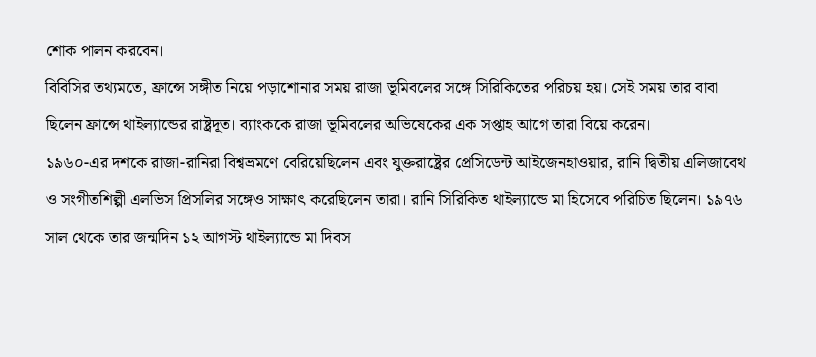শোক পালন করবেন।
বিবিসির তথ্যমতে, ফ্রান্সে সঙ্গীত নিয়ে পড়াশোনার সময় রাজা ভূমিবলের সঙ্গে সিরিকিতের পরিচয় হয়। সেই সময় তার বাবা ছিলেন ফ্রান্সে থাইল্যান্ডের রাষ্ট্রদূত। ব্যাংককে রাজা ভূমিবলের অভিষেকের এক সপ্তাহ আগে তারা বিয়ে করেন।
১৯৬০-এর দশকে রাজা-রানিরা বিশ্বভ্রমণে বেরিয়েছিলেন এবং যুক্তরাষ্ট্রের প্রেসিডেন্ট আইজেনহাওয়ার, রানি দ্বিতীয় এলিজাবেথ ও সংগীতশিল্পী এলভিস প্রিসলির সঙ্গেও সাক্ষাৎ করেছিলেন তারা। রানি সিরিকিত থাইল্যান্ডে মা হিসেবে পরিচিত ছিলেন। ১৯৭৬ সাল থেকে তার জন্মদিন ১২ আগস্ট থাইল্যান্ডে মা দিবস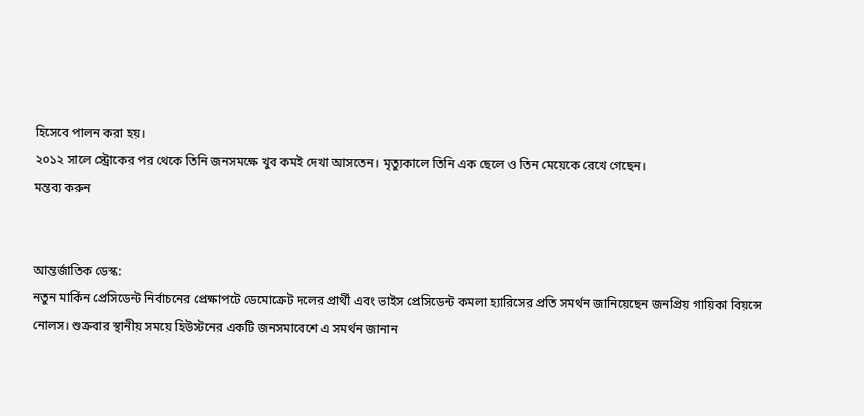হিসেবে পালন করা হয়।
২০১২ সালে স্ট্রোকের পর থেকে তিনি জনসমক্ষে খুব কমই দেখা আসতেন। মৃত্যুকালে তিনি এক ছেলে ও তিন মেয়েকে রেখে গেছেন।
মন্তব্য করুন


আন্তর্জাতিক ডেস্ক:
নতুন মার্কিন প্রেসিডেন্ট নির্বাচনের প্রেক্ষাপটে ডেমোক্রেট দলের প্রার্থী এবং ভাইস প্রেসিডেন্ট কমলা হ্যারিসের প্রতি সমর্থন জানিয়েছেন জনপ্রিয় গায়িকা বিয়ন্সে নোলস। শুক্রবার স্থানীয় সময়ে হিউস্টনের একটি জনসমাবেশে এ সমর্থন জানান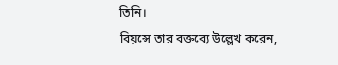তিনি।
বিয়ন্সে তার বক্তব্যে উল্লেখ করেন,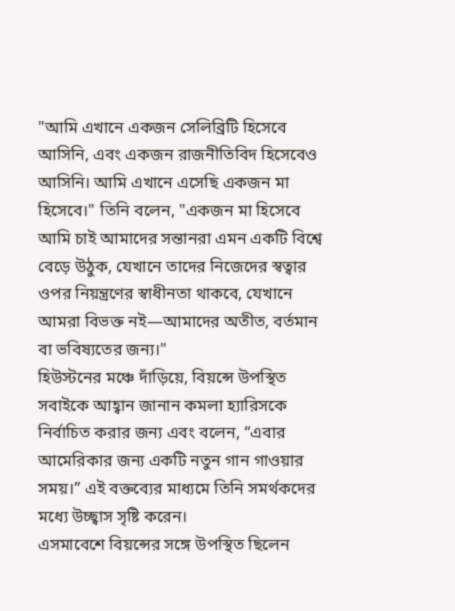"আমি এখানে একজন সেলিব্রিটি হিসেবে আসিনি, এবং একজন রাজনীতিবিদ হিসেবেও আসিনি। আমি এখানে এসেছি একজন মা হিসেবে।" তিনি বলেন, "একজন মা হিসেবে আমি চাই আমাদের সন্তানরা এমন একটি বিশ্বে বেড়ে উঠুক, যেখানে তাদের নিজেদের স্বত্বার ওপর নিয়ন্ত্রণের স্বাধীনতা থাকবে, যেখানে আমরা বিভক্ত নই—আমাদের অতীত, বর্তমান বা ভবিষ্যতের জন্য।"
হিউস্টনের মঞ্চে দাঁড়িয়ে, বিয়ন্সে উপস্থিত সবাইকে আহ্বান জানান কমলা হ্যারিসকে নির্বাচিত করার জন্য এবং বলেন, “এবার আমেরিকার জন্য একটি নতুন গান গাওয়ার সময়।” এই বক্তব্যের মাধ্যমে তিনি সমর্থকদের মধ্যে উচ্ছ্বাস সৃষ্টি করেন।
এসমাবেশে বিয়ন্সের সঙ্গে উপস্থিত ছিলেন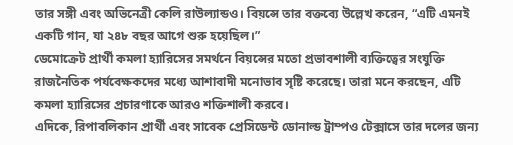তার সঙ্গী এবং অভিনেত্রী কেলি রাউল্যান্ডও। বিয়ন্সে তার বক্তব্যে উল্লেখ করেন, “এটি এমনই একটি গান, যা ২৪৮ বছর আগে শুরু হয়েছিল।”
ডেমোক্রেট প্রার্থী কমলা হ্যারিসের সমর্থনে বিয়ন্সের মতো প্রভাবশালী ব্যক্তিত্বের সংযুক্তি রাজনৈতিক পর্যবেক্ষকদের মধ্যে আশাবাদী মনোভাব সৃষ্টি করেছে। তারা মনে করছেন, এটি কমলা হ্যারিসের প্রচারণাকে আরও শক্তিশালী করবে।
এদিকে, রিপাবলিকান প্রার্থী এবং সাবেক প্রেসিডেন্ট ডোনাল্ড ট্রাম্পও টেক্সাসে তার দলের জন্য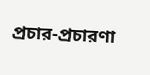প্রচার-প্রচারণা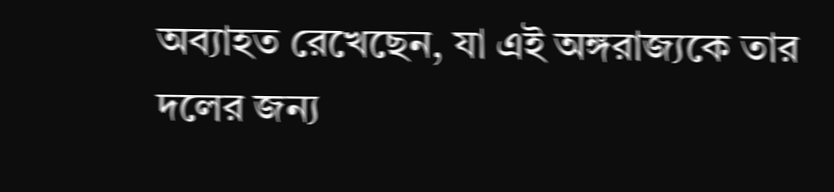অব্যাহত রেখেছেন, যা এই অঙ্গরাজ্যকে তার দলের জন্য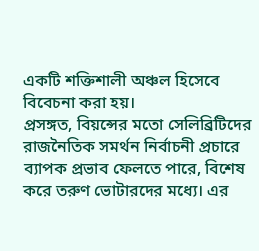একটি শক্তিশালী অঞ্চল হিসেবে বিবেচনা করা হয়।
প্রসঙ্গত, বিয়ন্সের মতো সেলিব্রিটিদের রাজনৈতিক সমর্থন নির্বাচনী প্রচারে ব্যাপক প্রভাব ফেলতে পারে, বিশেষ করে তরুণ ভোটারদের মধ্যে। এর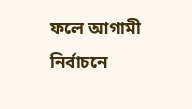ফলে আগামী নির্বাচনে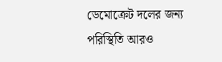ডেমোক্রেট দলের জন্য পরিস্থিতি আরও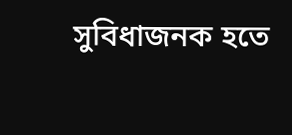সুবিধাজনক হতে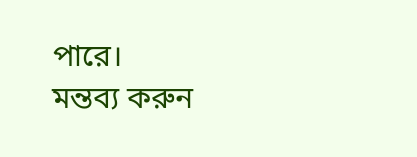পারে।
মন্তব্য করুন